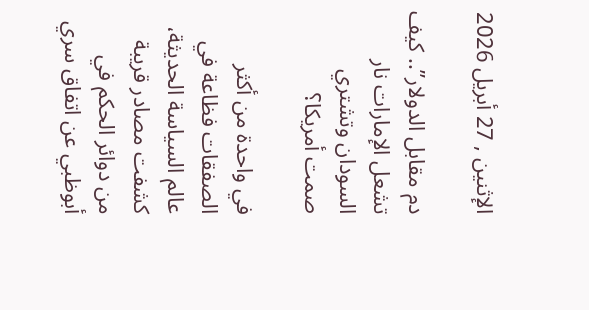الإثنين , 27 أبريل 2026

دم مقابل الدولار”.. كيف تشعل الإمارات نار السودان وتشتري صمت أمريكا؟

في واحدة من أكثر الصفقات فظاعة في عالم السياسة الحديثة، كشفت مصادر قريبة من دوائر الحكم في أبوظبي عن اتفاق سري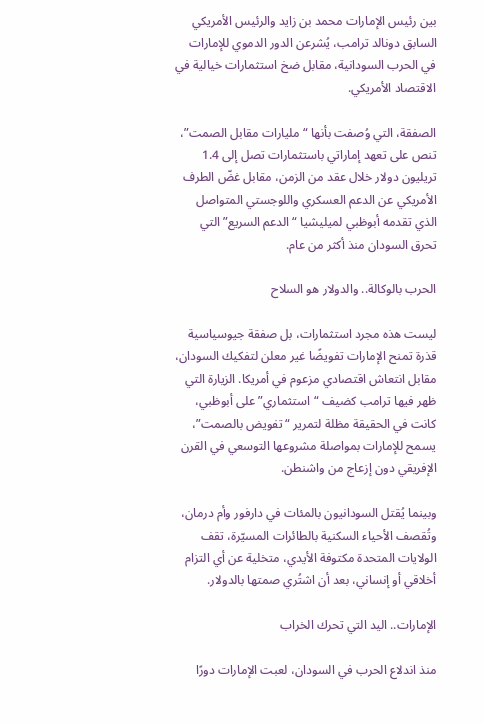بين رئيس الإمارات محمد بن زايد والرئيس الأمريكي السابق دونالد ترامب، يُشرعن الدور الدموي للإمارات في الحرب السودانية، مقابل ضخ استثمارات خيالية في الاقتصاد الأمريكي.

الصفقة، التي وُصفت بأنها “مليارات مقابل الصمت”، تنص على تعهد إماراتي باستثمارات تصل إلى 1.4 تريليون دولار خلال عقد من الزمن، مقابل غضّ الطرف الأمريكي عن الدعم العسكري واللوجستي المتواصل الذي تقدمه أبوظبي لميليشيا “الدعم السريع” التي تحرق السودان منذ أكثر من عام.

الحرب بالوكالة.. والدولار هو السلاح

ليست هذه مجرد استثمارات، بل صفقة جيوسياسية قذرة تمنح الإمارات تفويضًا غير معلن لتفكيك السودان، مقابل انتعاش اقتصادي مزعوم في أمريكا. الزيارة التي ظهر فيها ترامب كضيف “استثماري” على أبوظبي، كانت في الحقيقة مظلة لتمرير “تفويض بالصمت”، يسمح للإمارات بمواصلة مشروعها التوسعي في القرن الإفريقي دون إزعاج من واشنطن.

وبينما يُقتل السودانيون بالمئات في دارفور وأم درمان، وتُقصف الأحياء السكنية بالطائرات المسيّرة، تقف الولايات المتحدة مكتوفة الأيدي، متخلية عن أي التزام أخلاقي أو إنساني، بعد أن اشتُري صمتها بالدولار.

الإمارات.. اليد التي تحرك الخراب

منذ اندلاع الحرب في السودان، لعبت الإمارات دورًا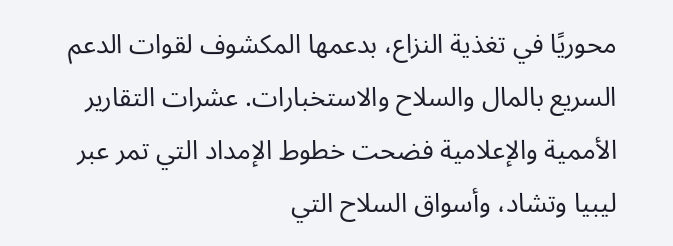محوريًا في تغذية النزاع، بدعمها المكشوف لقوات الدعم السريع بالمال والسلاح والاستخبارات. عشرات التقارير الأممية والإعلامية فضحت خطوط الإمداد التي تمر عبر ليبيا وتشاد، وأسواق السلاح التي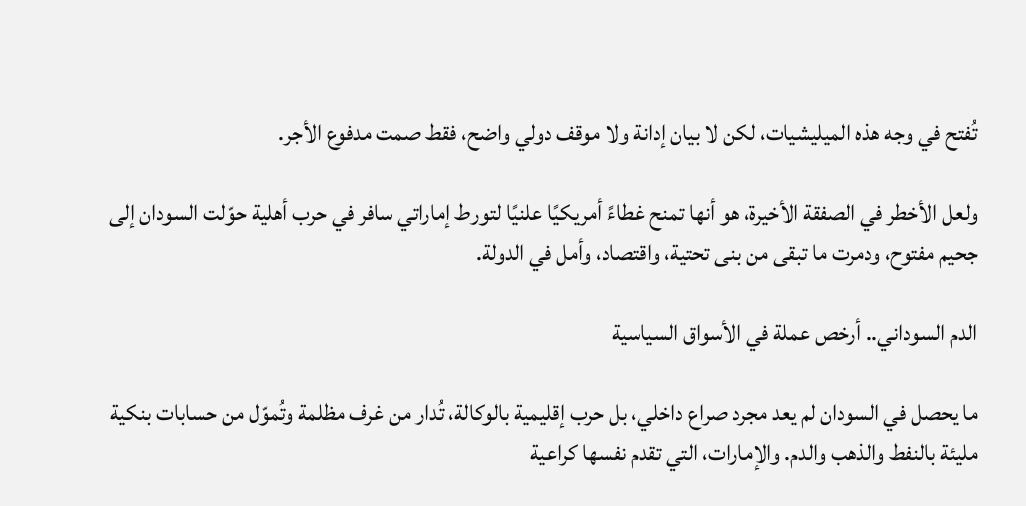تُفتح في وجه هذه الميليشيات، لكن لا بيان إدانة ولا موقف دولي واضح، فقط صمت مدفوع الأجر.

ولعل الأخطر في الصفقة الأخيرة، هو أنها تمنح غطاءً أمريكيًا علنيًا لتورط إماراتي سافر في حرب أهلية حوّلت السودان إلى جحيم مفتوح، ودمرت ما تبقى من بنى تحتية، واقتصاد، وأمل في الدولة.

الدم السوداني.. أرخص عملة في الأسواق السياسية

ما يحصل في السودان لم يعد مجرد صراع داخلي، بل حرب إقليمية بالوكالة، تُدار من غرف مظلمة وتُموّل من حسابات بنكية مليئة بالنفط والذهب والدم. والإمارات، التي تقدم نفسها كراعية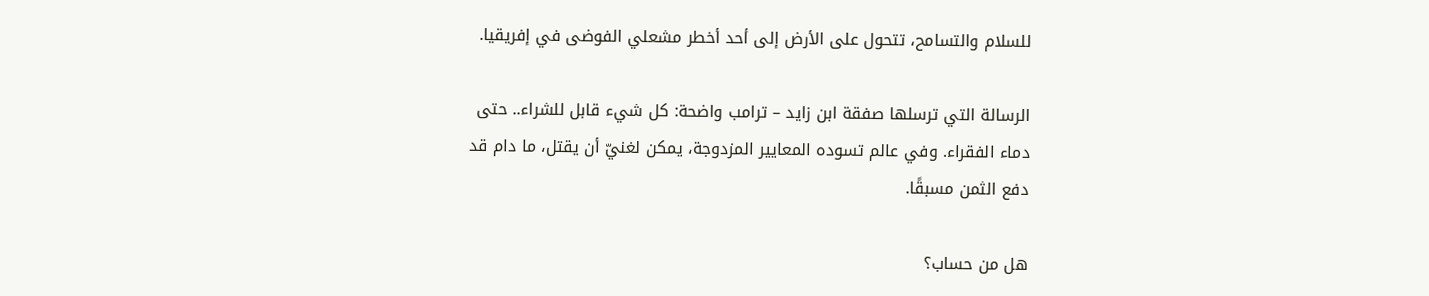للسلام والتسامح، تتحول على الأرض إلى أحد أخطر مشعلي الفوضى في إفريقيا.

الرسالة التي ترسلها صفقة ابن زايد – ترامب واضحة: كل شيء قابل للشراء.. حتى دماء الفقراء. وفي عالم تسوده المعايير المزدوجة، يمكن لغنيّ أن يقتل، ما دام قد دفع الثمن مسبقًا.

هل من حساب؟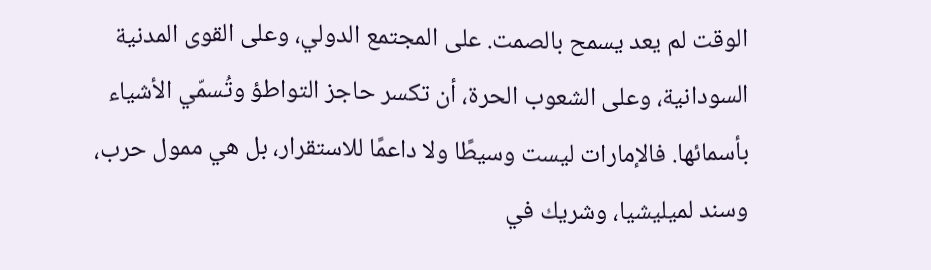الوقت لم يعد يسمح بالصمت. على المجتمع الدولي، وعلى القوى المدنية السودانية، وعلى الشعوب الحرة، أن تكسر حاجز التواطؤ وتُسمّي الأشياء بأسمائها. فالإمارات ليست وسيطًا ولا داعمًا للاستقرار، بل هي ممول حرب، وسند لميليشيا، وشريك في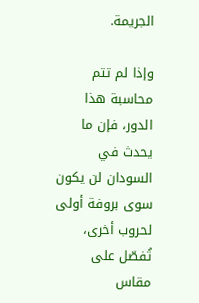الجريمة.

وإذا لم تتم محاسبة هذا الدور، فإن ما يحدث في السودان لن يكون سوى بروفة أولى لحروب أخرى، تُفصّل على مقاس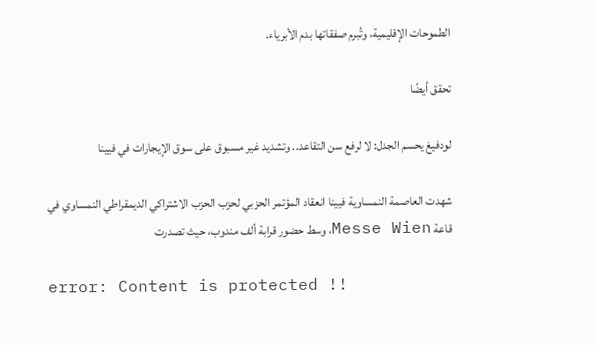الطموحات الإقليمية، وتُبرم صفقاتها بدم الأبرياء.

تحقق أيضًا

لودفيغ يحسم الجدل: لا لرفع سن التقاعد.. وتشديد غير مسبوق على سوق الإيجارات في فيينا

شهدت العاصمة النمساوية فيينا انعقاد المؤتمر الحزبي لحزب الحزب الاشتراكي الديمقراطي النمساوي في قاعة Messe Wien، وسط حضور قرابة ألف مندوب، حيث تصدرت

error: Content is protected !!